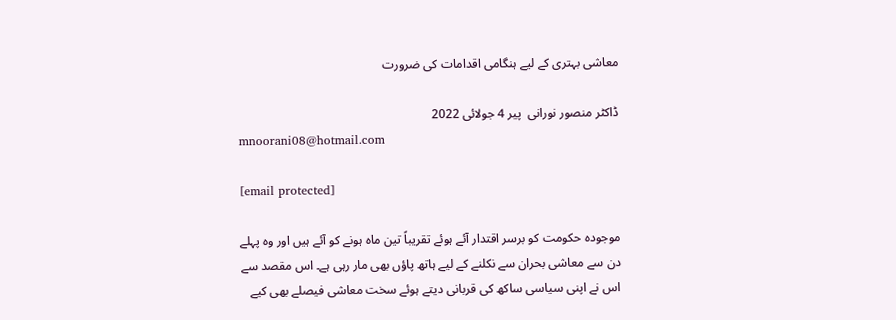معاشی بہتری کے لیے ہنگامی اقدامات کی ضرورت

ڈاکٹر منصور نورانی  پير 4 جولائی 2022
mnoorani08@hotmail.com

[email protected]

موجودہ حکومت کو برسر اقتدار آئے ہوئے تقریباً تین ماہ ہونے کو آئے ہیں اور وہ پہلے دن سے معاشی بحران سے نکلنے کے لیے ہاتھ پاؤں بھی مار رہی ہے۔ اس مقصد سے اس نے اپنی سیاسی ساکھ کی قربانی دیتے ہوئے سخت معاشی فیصلے بھی کیے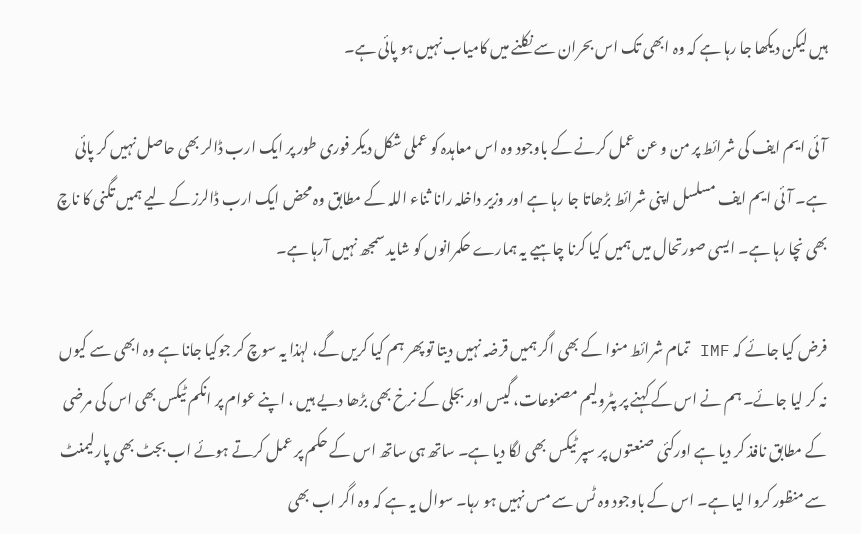ہیں لیکن دیکھا جا رہا ہے کہ وہ ابھی تک اس بحران سے نکلنے میں کامیاب نہیں ہو پائی ہے۔

آئی ایم ایف کی شرائط پر من و عن عمل کرنے کے باوجود وہ اس معاہدہ کو عملی شکل دیکر فوری طور پر ایک ارب ڈالر بھی حاصل نہیں کر پائی ہے۔ آئی ایم ایف مسلسل اپنی شرائط بڑھاتا جا رہا ہے اور وزیر داخلہ رانا ثناء اللہ کے مطابق وہ محض ایک ارب ڈالرز کے لیے ہمیں تگنی کا ناچ بھی نچا رہا ہے۔ ایسی صورتحال میں ہمیں کیا کرنا چاہیے یہ ہمارے حکمرانوں کو شاید سمجھ نہیں آرہا ہے۔

فرض کیا جائے کہ IMF تمام شرائط منوا کے بھی اگر ہمیں قرضہ نہیں دیتا تو پھر ہم کیا کریں گے، لہٰذا یہ سوچ کر جوکیا جانا ہے وہ ابھی سے کیوں نہ کر لیا جائے۔ ہم نے اس کے کہنے پر پٹرولیم مصنوعات، گیس اور بجلی کے نرخ بھی بڑھا دیے ہیں ، اپنے عوام پر انکم ٹیکس بھی اس کی مرضی کے مطابق نافذ کر دیا ہے اورکئی صنعتوں پر سپر ٹیکس بھی لگا دیا ہے۔ ساتھ ہی ساتھ اس کے حکم پر عمل کرتے ہوئے اب بجٹ بھی پارلیمنٹ سے منظور کروا لیا ہے۔ اس کے باوجود وہ ٹس سے مس نہیں ہو رہا۔ سوال یہ ہے کہ وہ اگر اب بھی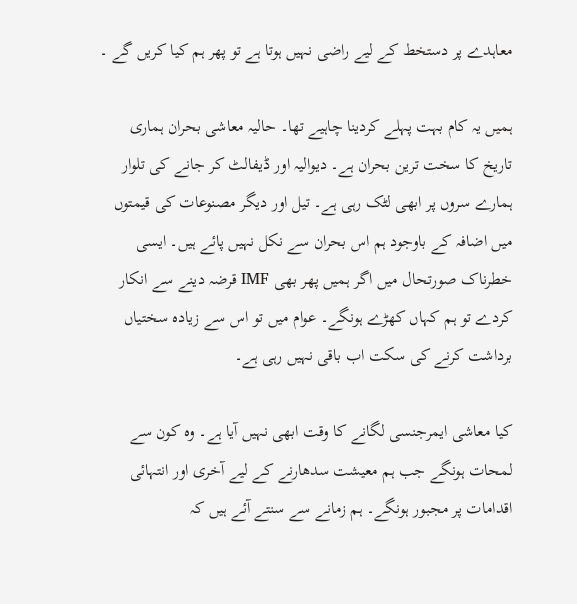معاہدے پر دستخط کے لیے راضی نہیں ہوتا ہے تو پھر ہم کیا کریں گے ۔

ہمیں یہ کام بہت پہلے کردینا چاہیے تھا۔ حالیہ معاشی بحران ہماری تاریخ کا سخت ترین بحران ہے۔ دیوالیہ اور ڈیفالٹ کر جانے کی تلوار ہمارے سروں پر ابھی لٹک رہی ہے۔ تیل اور دیگر مصنوعات کی قیمتوں میں اضافہ کے باوجود ہم اس بحران سے نکل نہیں پائے ہیں۔ ایسی خطرناک صورتحال میں اگر ہمیں پھر بھی IMF قرضہ دینے سے انکار کردے تو ہم کہاں کھڑے ہونگے۔ عوام میں تو اس سے زیادہ سختیاں برداشت کرنے کی سکت اب باقی نہیں رہی ہے۔

کیا معاشی ایمرجنسی لگانے کا وقت ابھی نہیں آیا ہے۔ وہ کون سے لمحات ہونگے جب ہم معیشت سدھارنے کے لیے آخری اور انتہائی اقدامات پر مجبور ہونگے۔ ہم زمانے سے سنتے آئے ہیں کہ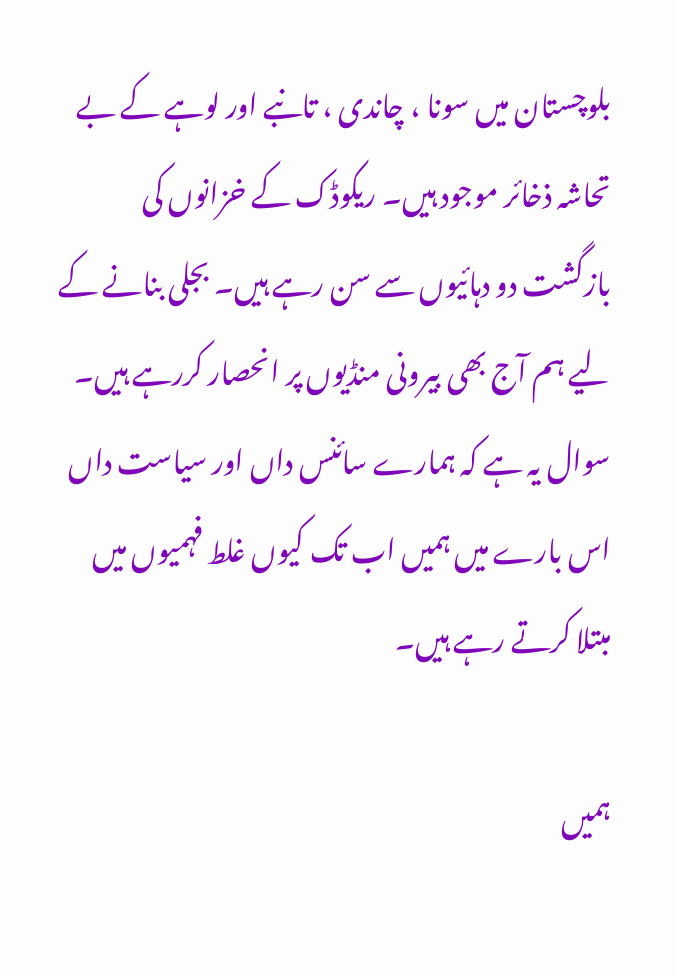بلوچستان میں سونا ، چاندی ، تانبے اور لوہے کے بے تحاشہ ذخائر موجود ہیں۔ ریکوڈک کے خزانوں کی بازگشت دو دہائیوں سے سن رہے ہیں۔ بجلی بنانے کے لیے ہم آج بھی بیرونی منڈیوں پر انحصار کررہے ہیں۔ سوال یہ ہے کہ ہمارے سائنس داں اور سیاست داں اس بارے میں ہمیں اب تک کیوں غلط فہمیوں میں مبتلا کرتے رہے ہیں۔

ہمیں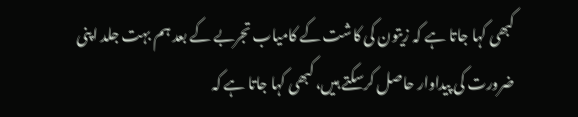کبھی کہا جاتا ہے کہ زیتون کی کاشت کے کامیاب تجربے کے بعد ہم بہت جلد اپنی ضرورت کی پیداوار حاصل کرسکتے ہیں، کبھی کہا جاتا ہے کہ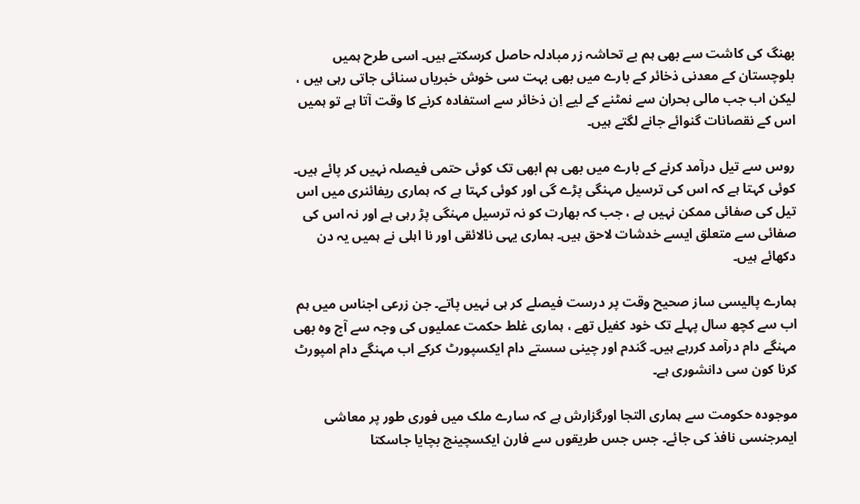بھنگ کی کاشت سے بھی ہم بے تحاشہ زر مبادلہ حاصل کرسکتے ہیں۔ اسی طرح ہمیں بلوچستان کے معدنی ذخائر کے بارے میں بھی بہت سی خوش خبریاں سنائی جاتی رہی ہیں ، لیکن اب جب مالی بحران سے نمٹنے کے لیے اِن ذخائر سے استفادہ کرنے کا وقت آتا ہے تو ہمیں اس کے نقصانات گنوائے جانے لگتے ہیں۔

روس سے تیل درآمد کرنے کے بارے میں بھی ہم ابھی تک کوئی حتمی فیصلہ نہیں کر پائے ہیں۔ کوئی کہتا ہے کہ اس کی ترسیل مہنگی پڑے گی اور کوئی کہتا ہے کہ ہماری ریفائنری میں اس تیل کی صفائی ممکن نہیں ہے ، جب کہ بھارت کو نہ ترسیل مہنگی پڑ رہی ہے اور نہ اس کی صفائی سے متعلق ایسے خدشات لاحق ہیں۔ ہماری یہی نالائقی اور نا اہلی نے ہمیں یہ دن دکھائے ہیں۔

ہمارے پالیسی ساز صحیح وقت پر درست فیصلے کر ہی نہیں پاتے۔ جن زرعی اجناس میں ہم اب سے کچھ سال پہلے تک خود کفیل تھے ، ہماری غلط حکمت عملیوں کی وجہ سے آج وہ بھی مہنگے دام درآمد کررہے ہیں۔ گندم اور چینی سستے دام ایکسپورٹ کرکے اب مہنگے دام امپورٹ کرنا کون سی دانشوری ہے۔

موجودہ حکومت سے ہماری التجا اورگزارش ہے کہ سارے ملک میں فوری طور پر معاشی ایمرجنسی نافذ کی جائے۔ جس جس طریقوں سے فارن ایکسچینج بچایا جاسکتا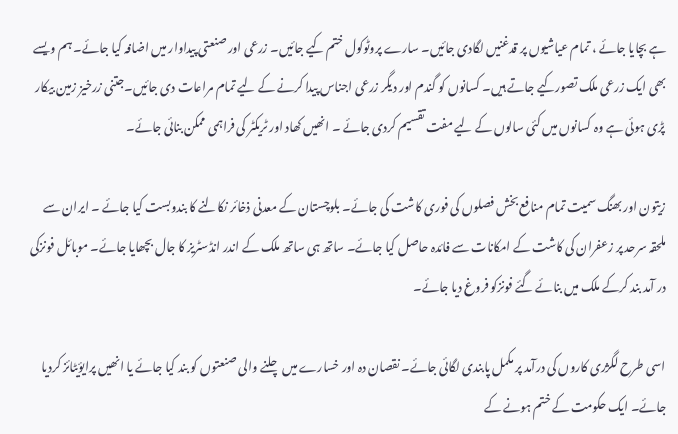ہے بچایا جائے ، تمام عیاشیوں پر قدغنیں لگادی جائیں۔ سارے پروٹوکول ختم کیے جائیں۔ زرعی اور صنعتی پیداوار میں اضافہ کیا جائے۔ ہم ویسے بھی ایک زرعی ملک تصورکیے جاتے ہیں۔ کسانوں کو گندم اور دیگر زرعی اجناس پیدا کرنے کے لیے تمام مراعات دی جائیں۔جتنی زرخیز زمین بیکار پڑی ہوئی ہے وہ کسانوں میں کئی سالوں کے لیے مفت تقسیم کردی جائے ۔ انھیں کھاد اور ٹریکٹر کی فراہمی ممکن بنائی جائے۔

زیتون اور بھنگ سمیت تمام منافع بخش فصلوں کی فوری کاشت کی جائے۔ بلوچستان کے معدنی ذخائر نکالنے کا بندوبست کیا جائے ۔ ایران سے ملحقہ سرحد پر زعفران کی کاشت کے امکانات سے فائدہ حاصل کیا جائے۔ ساتھ ہی ساتھ ملک کے اندر انڈسٹریز کا جال بچھایا جائے۔ موبائل فونزکی در آمد بند کرکے ملک میں بنائے گئے فونزکو فروغ دیا جائے۔

اسی طرح لگژری کاروں کی درآمد پر مکمل پابندی لگائی جائے۔ نقصان دہ اور خسارے میں چلنے والی صنعتوں کو بند کیا جائے یا انھیں پرایؤیٹائز کردیا جائے۔ ایک حکومت کے ختم ہونے کے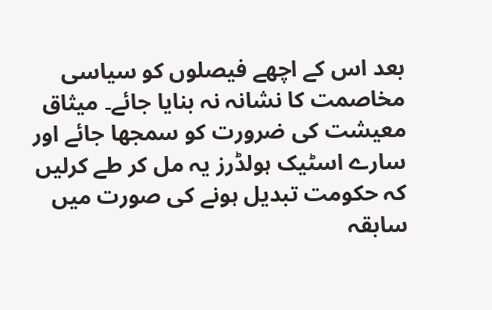بعد اس کے اچھے فیصلوں کو سیاسی مخاصمت کا نشانہ نہ بنایا جائے۔ میثاق معیشت کی ضرورت کو سمجھا جائے اور  سارے اسٹیک ہولڈرز یہ مل کر طے کرلیں کہ حکومت تبدیل ہونے کی صورت میں سابقہ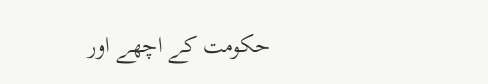حکومت کے اچھے اور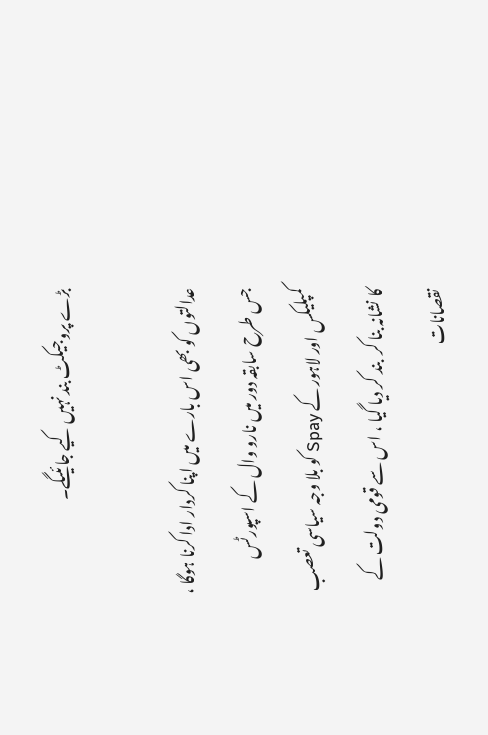بڑے پروجیکٹ بند نہیں کیے جائیںگے۔

عدالتوں کو بھی اس بارے میں اپنا کردار ادا کرنا ہوگا ، جس طرح سابقہ دور میں نارو وال کے اسپورٹس کمپلیکس اور لاہور کے Spay کو بلا وجہ سیاسی تعصب کا نشانہ بنا کر  بند کر دیا گیا ، اس سے قومی دولت کے نقصانات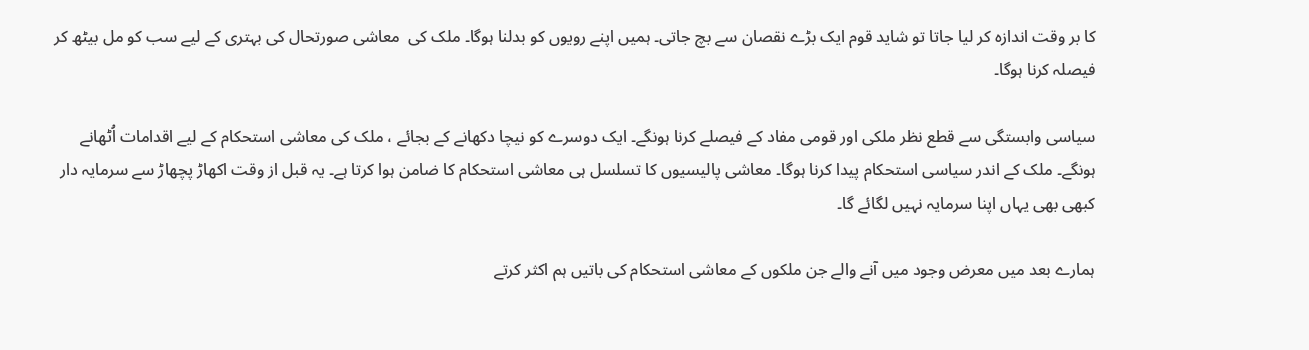کا بر وقت اندازہ کر لیا جاتا تو شاید قوم ایک بڑے نقصان سے بچ جاتی۔ ہمیں اپنے رویوں کو بدلنا ہوگا۔ ملک کی  معاشی صورتحال کی بہتری کے لیے سب کو مل بیٹھ کر فیصلہ کرنا ہوگا۔

سیاسی وابستگی سے قطع نظر ملکی اور قومی مفاد کے فیصلے کرنا ہونگے۔ ایک دوسرے کو نیچا دکھانے کے بجائے ، ملک کی معاشی استحکام کے لیے اقدامات اُٹھانے ہونگے۔ ملک کے اندر سیاسی استحکام پیدا کرنا ہوگا۔ معاشی پالیسیوں کا تسلسل ہی معاشی استحکام کا ضامن ہوا کرتا ہے۔ یہ قبل از وقت اکھاڑ پچھاڑ سے سرمایہ دار کبھی بھی یہاں اپنا سرمایہ نہیں لگائے گا۔

ہمارے بعد میں معرض وجود میں آنے والے جن ملکوں کے معاشی استحکام کی باتیں ہم اکثر کرتے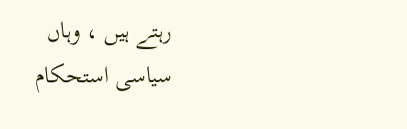رہتے ہیں ، وہاں سیاسی استحکام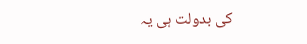کی بدولت ہی یہ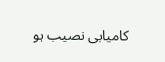کامیابی نصیب ہو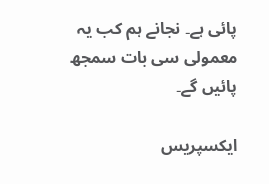پائی ہے۔ نجانے ہم کب یہ معمولی سی بات سمجھ پائیں گے۔

ایکسپریس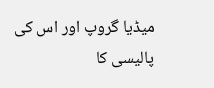میڈیا گروپ اور اس کی پالیسی کا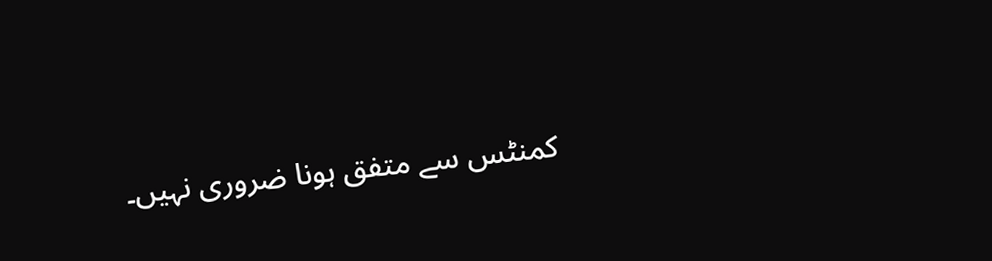کمنٹس سے متفق ہونا ضروری نہیں۔